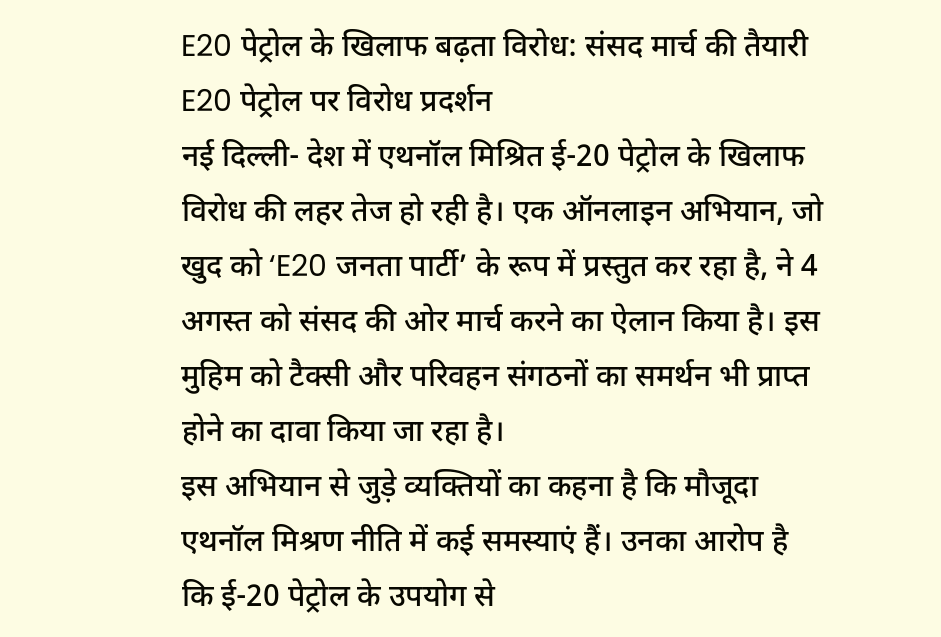E20 पेट्रोल के खिलाफ बढ़ता विरोध: संसद मार्च की तैयारी
E20 पेट्रोल पर विरोध प्रदर्शन
नई दिल्ली- देश में एथनॉल मिश्रित ई-20 पेट्रोल के खिलाफ विरोध की लहर तेज हो रही है। एक ऑनलाइन अभियान, जो खुद को ‘E20 जनता पार्टी’ के रूप में प्रस्तुत कर रहा है, ने 4 अगस्त को संसद की ओर मार्च करने का ऐलान किया है। इस मुहिम को टैक्सी और परिवहन संगठनों का समर्थन भी प्राप्त होने का दावा किया जा रहा है।
इस अभियान से जुड़े व्यक्तियों का कहना है कि मौजूदा एथनॉल मिश्रण नीति में कई समस्याएं हैं। उनका आरोप है कि ई-20 पेट्रोल के उपयोग से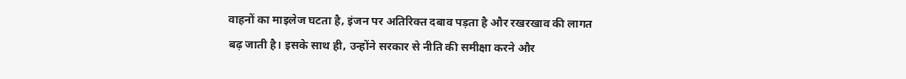वाहनों का माइलेज घटता है, इंजन पर अतिरिक्त दबाव पड़ता है और रखरखाव की लागत बढ़ जाती है। इसके साथ ही, उन्होंने सरकार से नीति की समीक्षा करने और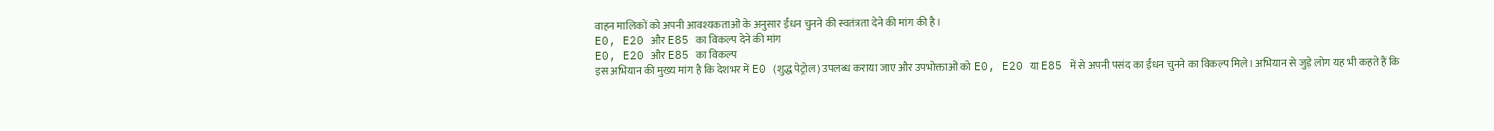वाहन मालिकों को अपनी आवश्यकताओं के अनुसार ईंधन चुनने की स्वतंत्रता देने की मांग की है।
E0, E20 और E85 का विकल्प देने की मांग
E0, E20 और E85 का विकल्प
इस अभियान की मुख्य मांग है कि देशभर में E0 (शुद्ध पेट्रोल) उपलब्ध कराया जाए और उपभोक्ताओं को E0, E20 या E85 में से अपनी पसंद का ईंधन चुनने का विकल्प मिले। अभियान से जुड़े लोग यह भी कहते हैं कि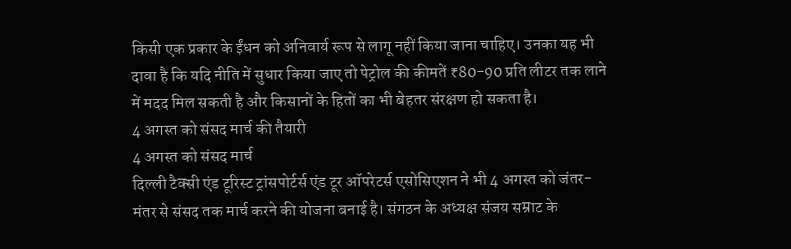किसी एक प्रकार के ईंधन को अनिवार्य रूप से लागू नहीं किया जाना चाहिए। उनका यह भी दावा है कि यदि नीति में सुधार किया जाए तो पेट्रोल की कीमतें ₹80-90 प्रति लीटर तक लाने में मदद मिल सकती है और किसानों के हितों का भी बेहतर संरक्षण हो सकता है।
4 अगस्त को संसद मार्च की तैयारी
4 अगस्त को संसद मार्च
दिल्ली टैक्सी एंड टूरिस्ट ट्रांसपोर्टर्स एंड टूर ऑपरेटर्स एसोसिएशन ने भी 4 अगस्त को जंतर-मंतर से संसद तक मार्च करने की योजना बनाई है। संगठन के अध्यक्ष संजय सम्राट के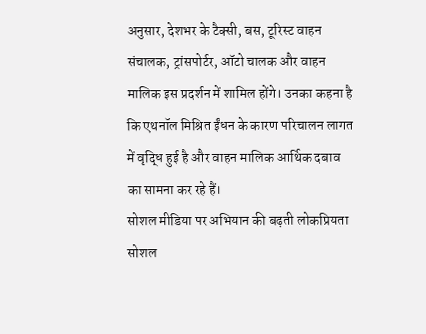अनुसार, देशभर के टैक्सी, बस, टूरिस्ट वाहन संचालक, ट्रांसपोर्टर, ऑटो चालक और वाहन मालिक इस प्रदर्शन में शामिल होंगे। उनका कहना है कि एथनॉल मिश्रित ईंधन के कारण परिचालन लागत में वृद्धि हुई है और वाहन मालिक आर्थिक दबाव का सामना कर रहे हैं।
सोशल मीडिया पर अभियान की बढ़ती लोकप्रियता
सोशल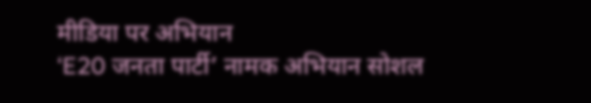मीडिया पर अभियान
‘E20 जनता पार्टी’ नामक अभियान सोशल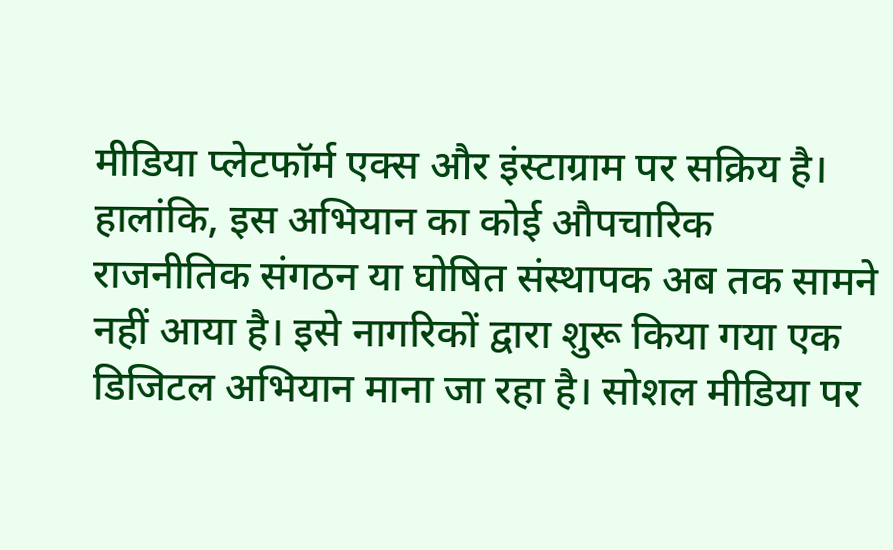मीडिया प्लेटफॉर्म एक्स और इंस्टाग्राम पर सक्रिय है। हालांकि, इस अभियान का कोई औपचारिक राजनीतिक संगठन या घोषित संस्थापक अब तक सामने नहीं आया है। इसे नागरिकों द्वारा शुरू किया गया एक डिजिटल अभियान माना जा रहा है। सोशल मीडिया पर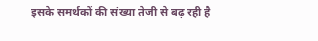इसके समर्थकों की संख्या तेजी से बढ़ रही है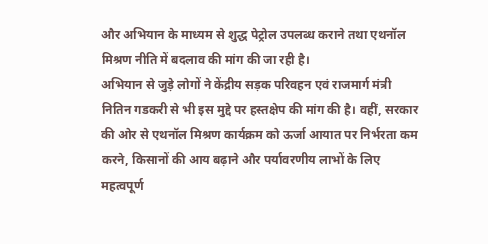और अभियान के माध्यम से शुद्ध पेट्रोल उपलब्ध कराने तथा एथनॉल मिश्रण नीति में बदलाव की मांग की जा रही है।
अभियान से जुड़े लोगों ने केंद्रीय सड़क परिवहन एवं राजमार्ग मंत्री नितिन गडकरी से भी इस मुद्दे पर हस्तक्षेप की मांग की है। वहीं, सरकार की ओर से एथनॉल मिश्रण कार्यक्रम को ऊर्जा आयात पर निर्भरता कम करने, किसानों की आय बढ़ाने और पर्यावरणीय लाभों के लिए महत्वपूर्ण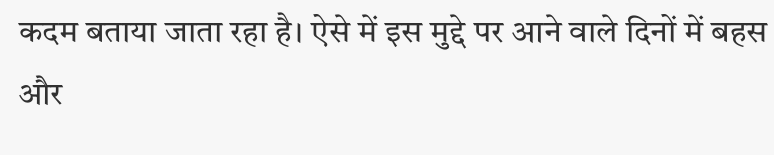कदम बताया जाता रहा है। ऐसे में इस मुद्दे पर आने वाले दिनों में बहस और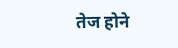तेज होने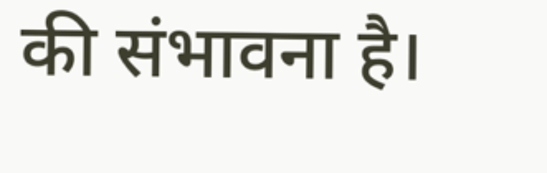की संभावना है।